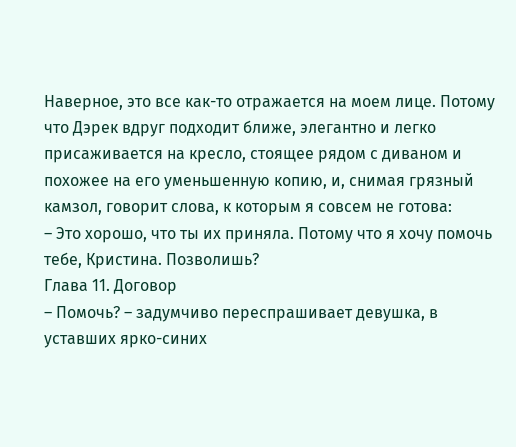Наверное, это все как-то отражается на моем лице. Потому что Дэрек вдруг подходит ближе, элегантно и легко присаживается на кресло, стоящее рядом с диваном и похожее на его уменьшенную копию, и, снимая грязный камзол, говорит слова, к которым я совсем не готова:
– Это хорошо, что ты их приняла. Потому что я хочу помочь тебе, Кристина. Позволишь?
Глава 11. Договор
– Помочь? – задумчиво переспрашивает девушка, в уставших ярко-синих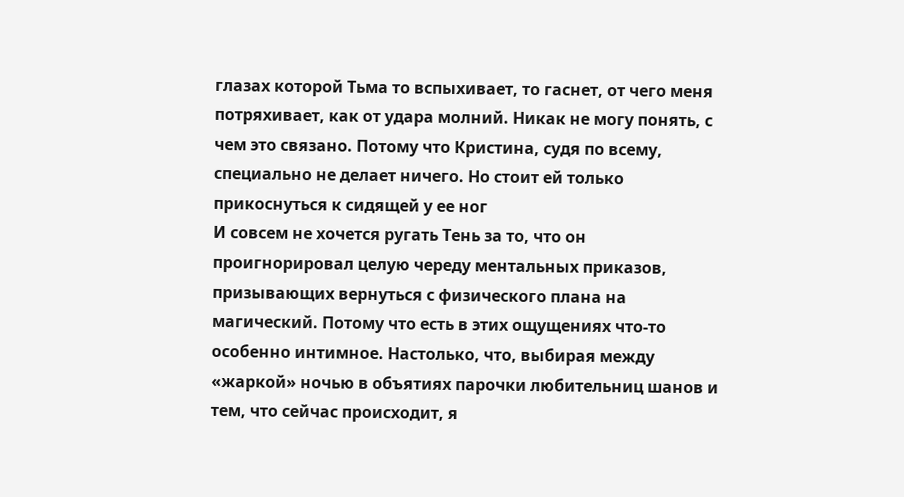глазах которой Тьма то вспыхивает, то гаснет, от чего меня потряхивает, как от удара молний. Никак не могу понять, с чем это связано. Потому что Кристина, судя по всему, специально не делает ничего. Но стоит ей только прикоснуться к сидящей у ее ног
И совсем не хочется ругать Тень за то, что он проигнорировал целую череду ментальных приказов, призывающих вернуться с физического плана на магический. Потому что есть в этих ощущениях что-то особенно интимное. Настолько, что, выбирая между «жаркой» ночью в объятиях парочки любительниц шанов и тем, что сейчас происходит, я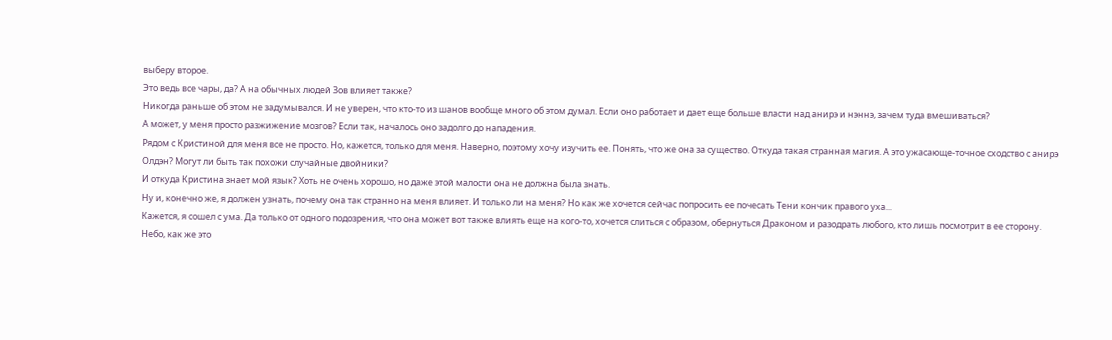выберу второе.
Это ведь все чары, да? А на обычных людей Зов влияет также?
Никогда раньше об этом не задумывался. И не уверен, что кто-то из шанов вообще много об этом думал. Если оно работает и дает еще больше власти над анирэ и нэннэ, зачем туда вмешиваться?
А может, у меня просто разжижение мозгов? Если так, началось оно задолго до нападения.
Рядом с Кристиной для меня все не просто. Но, кажется, только для меня. Наверно, поэтому хочу изучить ее. Понять, что же она за существо. Откуда такая странная магия. А это ужасающе-точное сходство с анирэ Олдэн? Могут ли быть так похожи случайные двойники?
И откуда Кристина знает мой язык? Хоть не очень хорошо, но даже этой малости она не должна была знать.
Ну и, конечно же, я должен узнать, почему она так странно на меня влияет. И только ли на меня? Но как же хочется сейчас попросить ее почесать Тени кончик правого уха...
Кажется, я сошел с ума. Да только от одного подозрения, что она может вот также влиять еще на кого-то, хочется слиться с образом, обернуться Драконом и разодрать любого, кто лишь посмотрит в ее сторону. Небо, как же это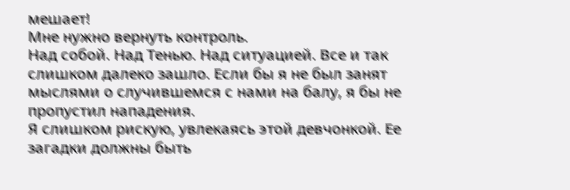мешает!
Мне нужно вернуть контроль.
Над собой. Над Тенью. Над ситуацией. Все и так слишком далеко зашло. Если бы я не был занят мыслями о случившемся с нами на балу, я бы не пропустил нападения.
Я слишком рискую, увлекаясь этой девчонкой. Ее загадки должны быть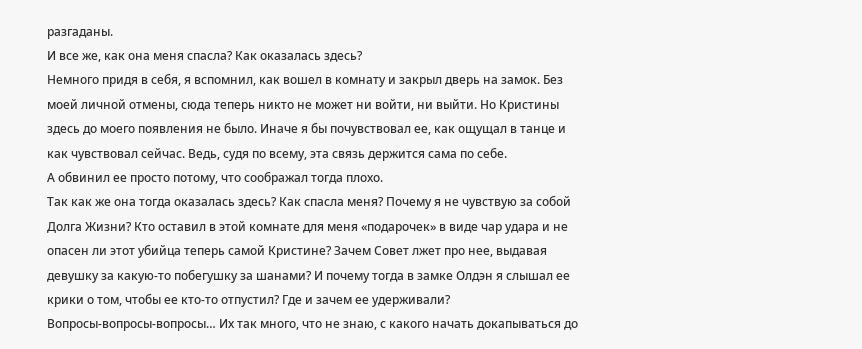разгаданы.
И все же, как она меня спасла? Как оказалась здесь?
Немного придя в себя, я вспомнил, как вошел в комнату и закрыл дверь на замок. Без моей личной отмены, сюда теперь никто не может ни войти, ни выйти. Но Кристины здесь до моего появления не было. Иначе я бы почувствовал ее, как ощущал в танце и как чувствовал сейчас. Ведь, судя по всему, эта связь держится сама по себе.
А обвинил ее просто потому, что соображал тогда плохо.
Так как же она тогда оказалась здесь? Как спасла меня? Почему я не чувствую за собой Долга Жизни? Кто оставил в этой комнате для меня «подарочек» в виде чар удара и не опасен ли этот убийца теперь самой Кристине? Зачем Совет лжет про нее, выдавая девушку за какую-то побегушку за шанами? И почему тогда в замке Олдэн я слышал ее крики о том, чтобы ее кто-то отпустил? Где и зачем ее удерживали?
Вопросы-вопросы-вопросы… Их так много, что не знаю, с какого начать докапываться до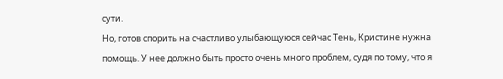сути.
Но, готов спорить на счастливо улыбающуюся сейчас Тень, Кристине нужна помощь. У нее должно быть просто очень много проблем, судя по тому, что я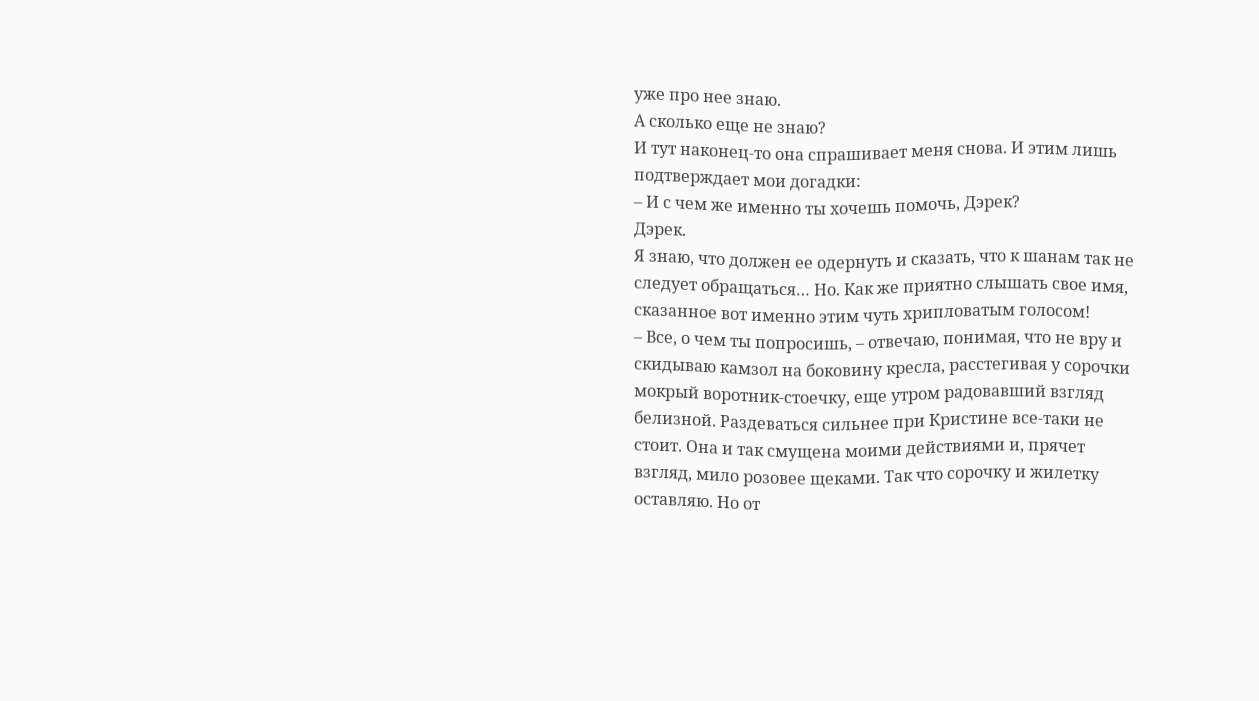уже про нее знаю.
А сколько еще не знаю?
И тут наконец-то она спрашивает меня снова. И этим лишь подтверждает мои догадки:
– И с чем же именно ты хочешь помочь, Дэрек?
Дэрек.
Я знаю, что должен ее одернуть и сказать, что к шанам так не следует обращаться… Но. Как же приятно слышать свое имя, сказанное вот именно этим чуть хрипловатым голосом!
– Все, о чем ты попросишь, – отвечаю, понимая, что не вру и скидываю камзол на боковину кресла, расстегивая у сорочки мокрый воротник-стоечку, еще утром радовавший взгляд белизной. Раздеваться сильнее при Кристине все-таки не стоит. Она и так смущена моими действиями и, прячет взгляд, мило розовее щеками. Так что сорочку и жилетку оставляю. Но от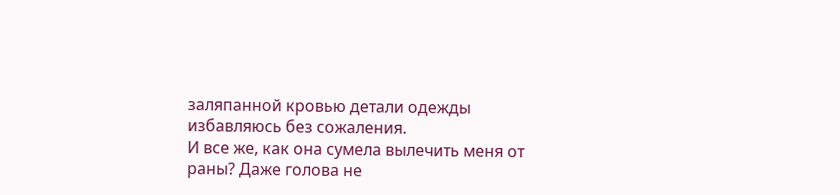заляпанной кровью детали одежды избавляюсь без сожаления.
И все же, как она сумела вылечить меня от раны? Даже голова не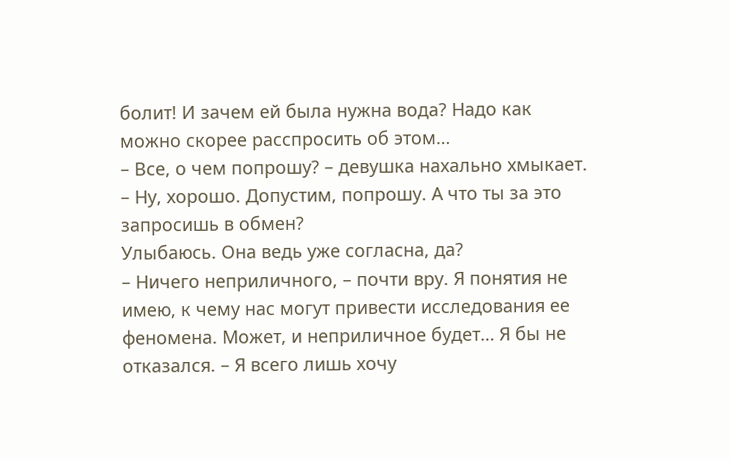болит! И зачем ей была нужна вода? Надо как можно скорее расспросить об этом…
– Все, о чем попрошу? – девушка нахально хмыкает. – Ну, хорошо. Допустим, попрошу. А что ты за это запросишь в обмен?
Улыбаюсь. Она ведь уже согласна, да?
– Ничего неприличного, – почти вру. Я понятия не имею, к чему нас могут привести исследования ее феномена. Может, и неприличное будет… Я бы не отказался. – Я всего лишь хочу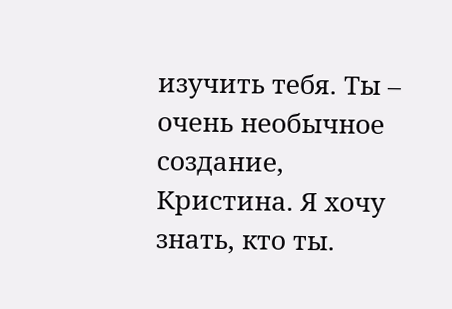изучить тебя. Ты – очень необычное создание, Кристина. Я хочу знать, кто ты.